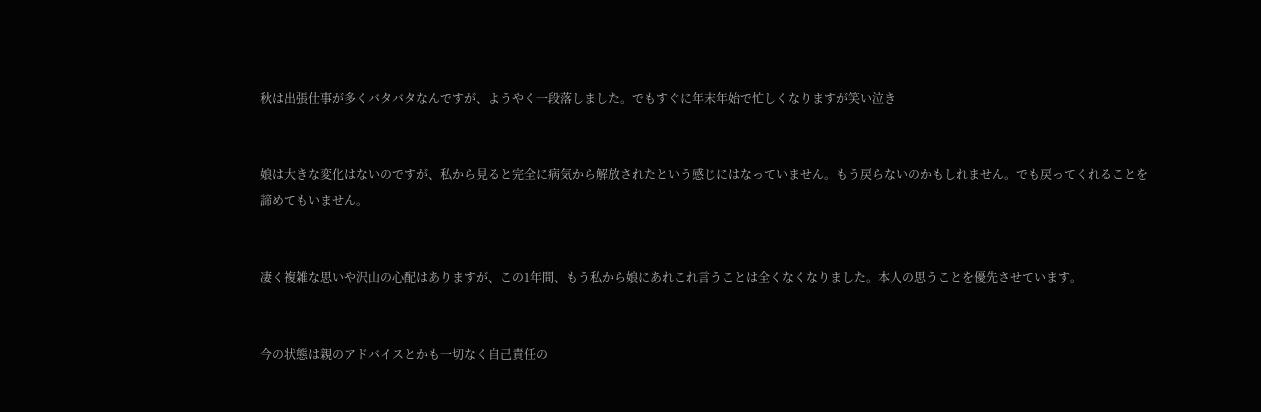秋は出張仕事が多くバタバタなんですが、ようやく一段落しました。でもすぐに年末年始で忙しくなりますが笑い泣き


娘は大きな変化はないのですが、私から見ると完全に病気から解放されたという感じにはなっていません。もう戻らないのかもしれません。でも戻ってくれることを諦めてもいません。


凄く複雑な思いや沢山の心配はありますが、この1年間、もう私から娘にあれこれ言うことは全くなくなりました。本人の思うことを優先させています。


今の状態は親のアドバイスとかも一切なく自己責任の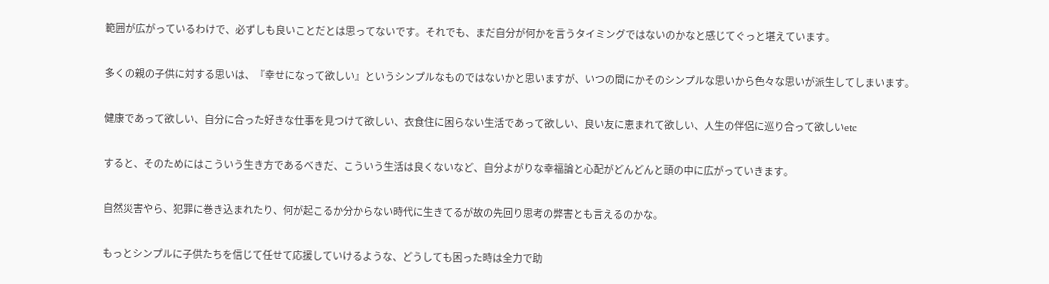範囲が広がっているわけで、必ずしも良いことだとは思ってないです。それでも、まだ自分が何かを言うタイミングではないのかなと感じてぐっと堪えています。


多くの親の子供に対する思いは、『幸せになって欲しい』というシンプルなものではないかと思いますが、いつの間にかそのシンプルな思いから色々な思いが派生してしまいます。


健康であって欲しい、自分に合った好きな仕事を見つけて欲しい、衣食住に困らない生活であって欲しい、良い友に恵まれて欲しい、人生の伴侶に巡り合って欲しいetc


すると、そのためにはこういう生き方であるべきだ、こういう生活は良くないなど、自分よがりな幸福論と心配がどんどんと頭の中に広がっていきます。


自然災害やら、犯罪に巻き込まれたり、何が起こるか分からない時代に生きてるが故の先回り思考の弊害とも言えるのかな。


もっとシンプルに子供たちを信じて任せて応援していけるような、どうしても困った時は全力で助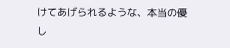けてあげられるような、本当の優し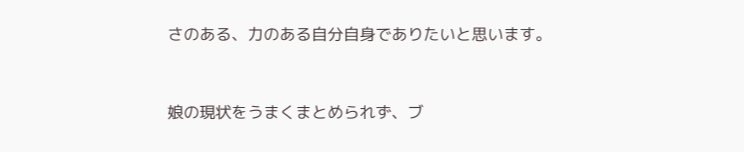さのある、力のある自分自身でありたいと思います。


娘の現状をうまくまとめられず、ブ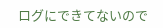ログにできてないので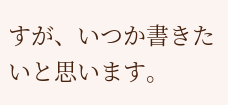すが、いつか書きたいと思います。